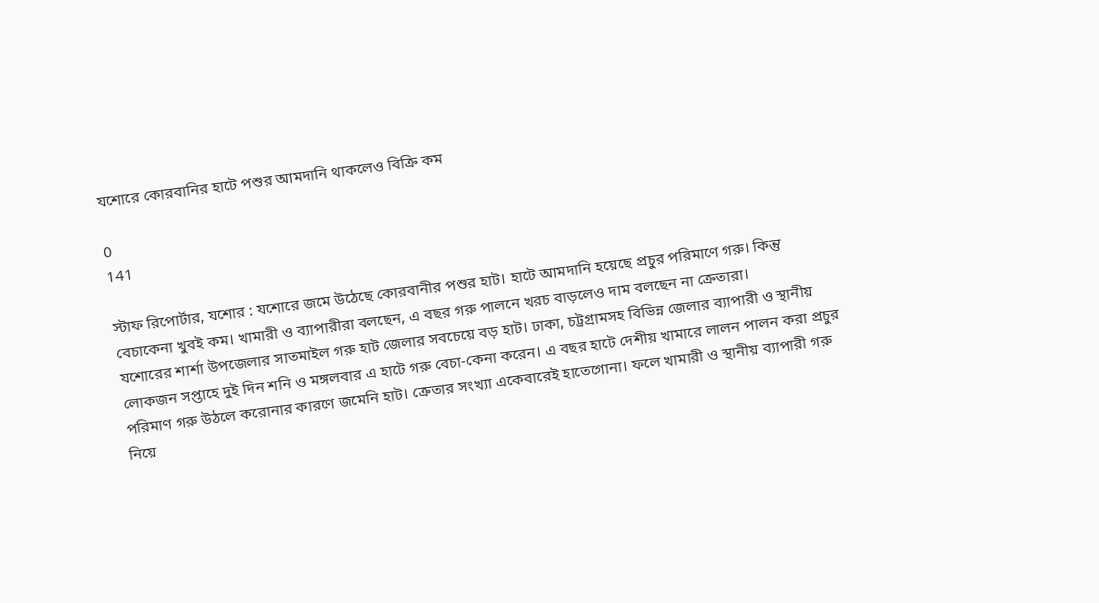যশোরে কোরবানির হাটে পশুর আমদানি থাকলেও বিক্রি কম

0
141

স্টাফ রিপোর্টার, যশোর : যশোরে জমে উঠেছে কোরবানীর পশুর হাট। হাটে আমদানি হয়েছে প্রচুর পরিমাণে গরু। কিন্তু বেচাকেনা খুবই কম। খামারী ও ব্যাপারীরা বলছেন, এ বছর গরু পালনে খরচ বাড়লেও দাম বলছেন না ক্রেতারা।
যশোরের শার্শা উপজেলার সাতমাইল গরু হাট জেলার সবচেয়ে বড় হাট। ঢাকা, চট্রগ্রামসহ বিভিন্ন জেলার ব্যাপারী ও স্থানীয় লোকজন সপ্তাহে দুই দিন শনি ও মঙ্গলবার এ হাটে গরু বেচা-কেনা করেন। এ বছর হাটে দেশীয় খামারে লালন পালন করা প্রচুর পরিমাণ গরু উঠলে করোনার কারণে জমেনি হাট। ক্রেতার সংখ্যা একেবারেই হাতেগোনা। ফলে খামারী ও স্থানীয় ব্যাপারী গরু নিয়ে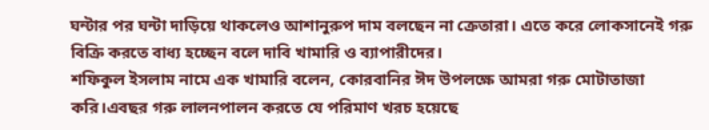ঘন্টার পর ঘন্টা দাড়িয়ে থাকলেও আশানুরুপ দাম বলছেন না ক্রেতারা। এতে করে লোকসানেই গরু বিক্রি করতে বাধ্য হচ্ছেন বলে দাবি খামারি ও ব্যাপারীদের।
শফিকুল ইসলাম নামে এক খামারি বলেন, কোরবানির ঈদ উপলক্ষে আমরা গরু মোটাতাজা করি।এবছর গরু লালনপালন করতে যে পরিমাণ খরচ হয়েছে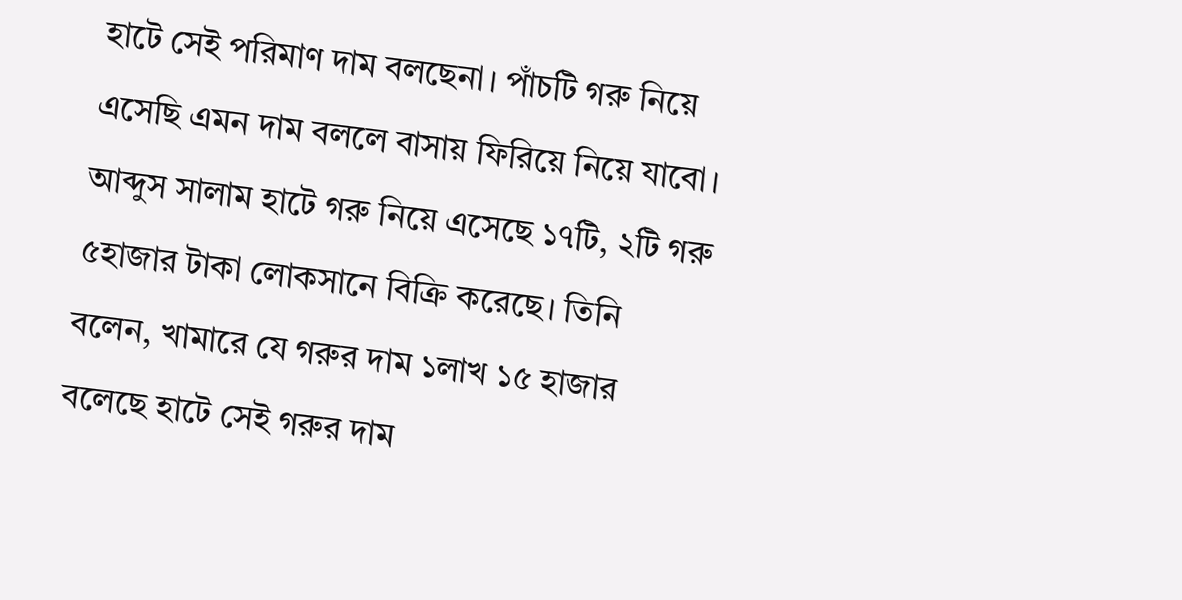হাটে সেই পরিমাণ দাম বলছেনা। পাঁচটি গরু নিয়ে এসেছি এমন দাম বললে বাসায় ফিরিয়ে নিয়ে যাবো।
আব্দুস সালাম হাটে গরু নিয়ে এসেছে ১৭টি, ২টি গরু ৫হাজার টাকা লোকসানে বিক্রি করেছে। তিনি বলেন, খামারে যে গরুর দাম ১লাখ ১৫ হাজার বলেছে হাটে সেই গরুর দাম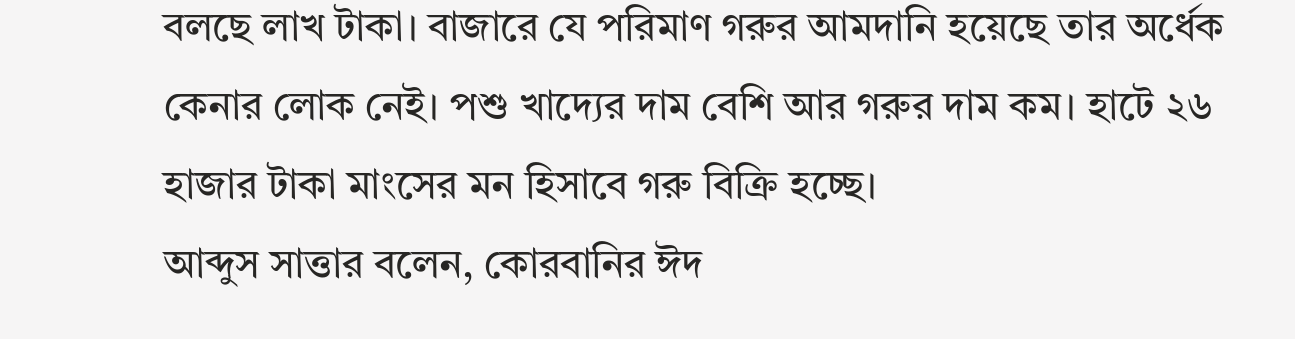বলছে লাখ টাকা। বাজারে যে পরিমাণ গরুর আমদানি হয়েছে তার অর্ধেক কেনার লোক নেই। পশু খাদ্যের দাম বেশি আর গরুর দাম কম। হাটে ২৬ হাজার টাকা মাংসের মন হিসাবে গরু বিক্রি হচ্ছে।
আব্দুস সাত্তার বলেন, কোরবানির ঈদ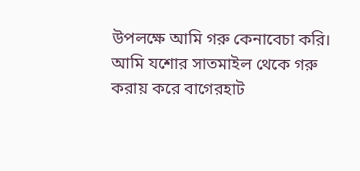উপলক্ষে আমি গরু কেনাবেচা করি। আমি যশোর সাতমাইল থেকে গরু করায় করে বাগেরহাট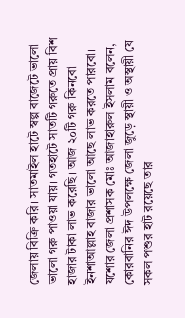জেলায় বিক্রি করি। সাতমাইল হাটে স্বল্প বাজেটে ভালো ভালো গরু পাওয়া যায়। গতহাটে সাতটি গরুতে প্রায় বিশ হাজার টাকা লাভ করেছি। আজ ২০টি গরু কিনবো ইনশাআল্লাহ বাজার ভালো আছে লাভ করতে পারবো।
যশোর জেলা প্রশাসক মোঃ আজাহারুল ইসলাম বলেন, কোরবানির ঈদ উপলক্ষে জেলা জুড়ে স্থায়ী ও অস্থায়ী যে সকল পশুর হাট রয়েছে তার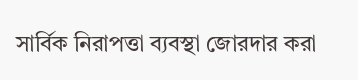সার্বিক নিরাপত্তা ব্যবস্থা জোরদার করা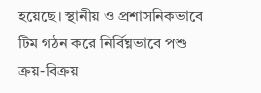হয়েছে। স্থানীয় ও প্রশাসনিকভাবে টিম গঠন করে নির্বিঘ্নভাবে পশু ক্রয়-বিক্রয়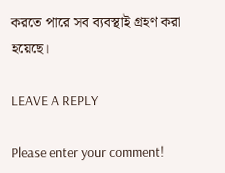করতে পারে সব ব্যবস্থাই গ্রহণ করা হয়েছে।

LEAVE A REPLY

Please enter your comment!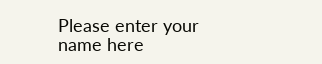Please enter your name here